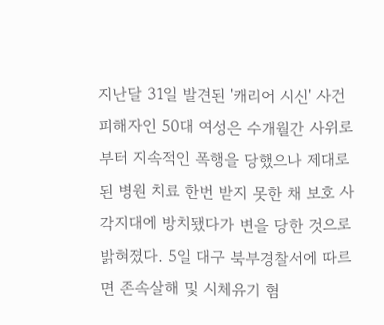지난달 31일 발견된 '캐리어 시신' 사건 피해자인 50대 여성은 수개월간 사위로부터 지속적인 폭행을 당했으나 제대로 된 병원 치료 한번 받지 못한 채 보호 사각지대에 방치됐다가 변을 당한 것으로 밝혀졌다. 5일 대구 북부경찰서에 따르면 존속살해 및 시체유기 혐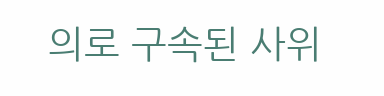의로 구속된 사위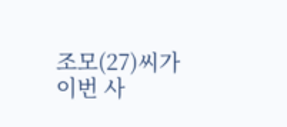조모(27)씨가 이번 사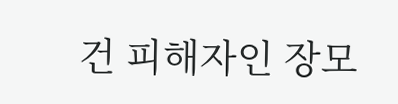건 피해자인 장모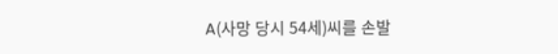A(사망 당시 54세)씨를 손발